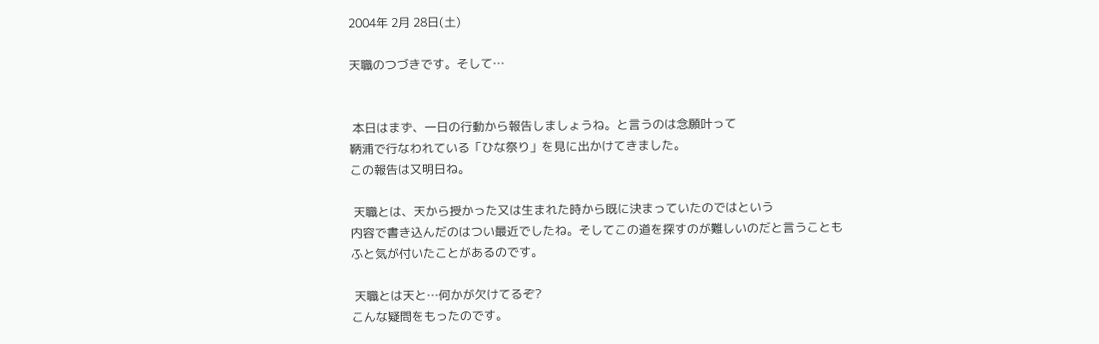2004年 2月 28日(土)

天職のつづきです。そして…


 本日はまず、一日の行動から報告しましょうね。と言うのは念願叶って
鞆浦で行なわれている「ひな祭り」を見に出かけてきました。
この報告は又明日ね。

 天職とは、天から授かった又は生まれた時から既に決まっていたのではという
内容で書き込んだのはつい最近でしたね。そしてこの道を探すのが難しいのだと言うことも
ふと気が付いたことがあるのです。

 天職とは天と…何かが欠けてるぞ?
こんな疑問をもったのです。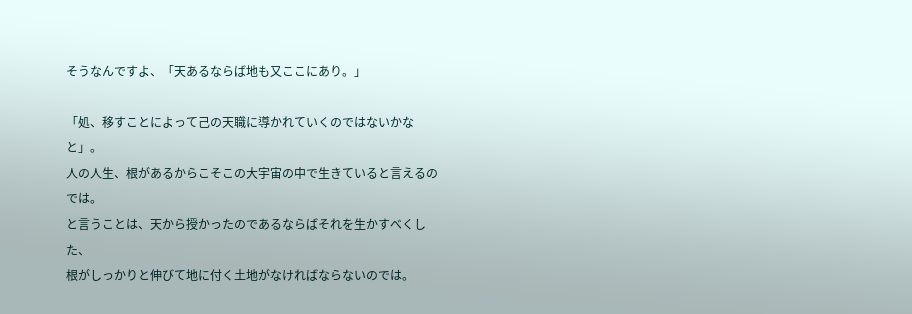そうなんですよ、「天あるならば地も又ここにあり。」

「処、移すことによって己の天職に導かれていくのではないかなと」。
人の人生、根があるからこそこの大宇宙の中で生きていると言えるのでは。
と言うことは、天から授かったのであるならばそれを生かすべくした、
根がしっかりと伸びて地に付く土地がなければならないのでは。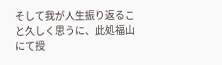そして我が人生振り返ること久しく思うに、此処福山にて授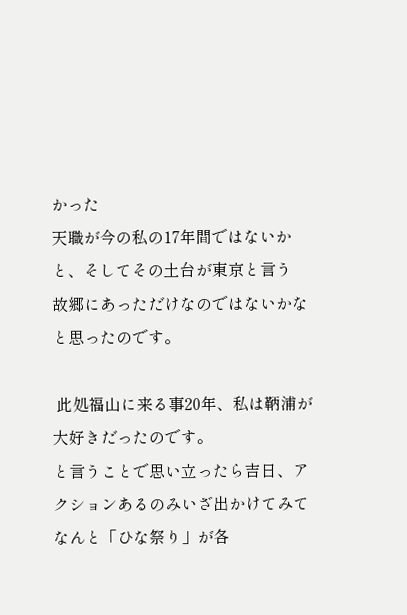かった
天職が今の私の17年間ではないかと、そしてその土台が東京と言う
故郷にあっただけなのではないかなと思ったのです。

 此処福山に来る事20年、私は鞆浦が大好きだったのです。
と言うことで思い立ったら吉日、アクションあるのみいざ出かけてみて
なんと「ひな祭り」が各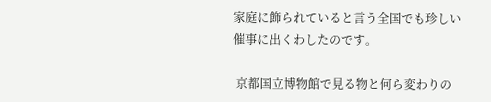家庭に飾られていると言う全国でも珍しい
催事に出くわしたのです。

 京都国立博物館で見る物と何ら変わりの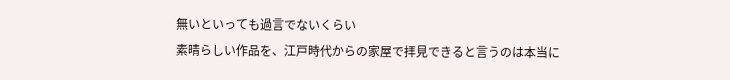無いといっても過言でないくらい
素晴らしい作品を、江戸時代からの家屋で拝見できると言うのは本当に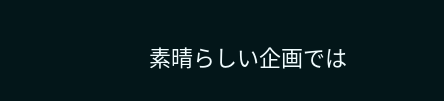素晴らしい企画では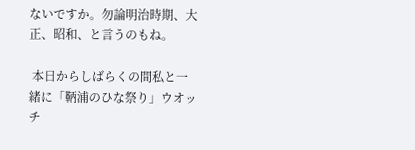ないですか。勿論明治時期、大正、昭和、と言うのもね。

 本日からしばらくの間私と一緒に「鞆浦のひな祭り」ウオッチ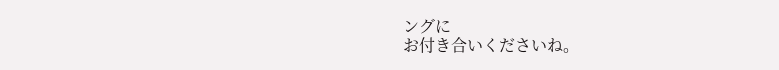ングに
お付き合いくださいね。